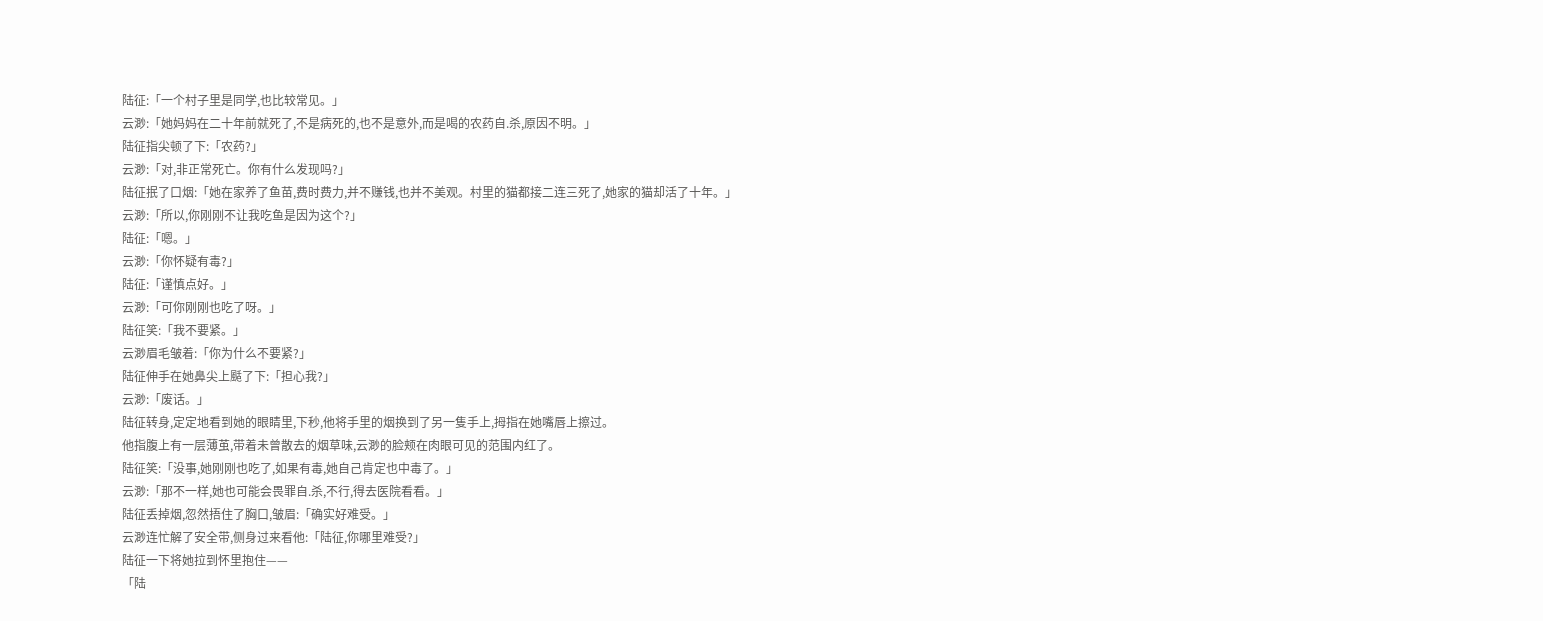陆征:「一个村子里是同学,也比较常见。」
云渺:「她妈妈在二十年前就死了,不是病死的,也不是意外,而是喝的农药自.杀,原因不明。」
陆征指尖顿了下:「农药?」
云渺:「对,非正常死亡。你有什么发现吗?」
陆征抿了口烟:「她在家养了鱼苗,费时费力,并不赚钱,也并不美观。村里的猫都接二连三死了,她家的猫却活了十年。」
云渺:「所以,你刚刚不让我吃鱼是因为这个?」
陆征:「嗯。」
云渺:「你怀疑有毒?」
陆征:「谨慎点好。」
云渺:「可你刚刚也吃了呀。」
陆征笑:「我不要紧。」
云渺眉毛皱着:「你为什么不要紧?」
陆征伸手在她鼻尖上颳了下:「担心我?」
云渺:「废话。」
陆征转身,定定地看到她的眼睛里,下秒,他将手里的烟换到了另一隻手上,拇指在她嘴唇上擦过。
他指腹上有一层薄茧,带着未曾散去的烟草味,云渺的脸颊在肉眼可见的范围内红了。
陆征笑:「没事,她刚刚也吃了,如果有毒,她自己肯定也中毒了。」
云渺:「那不一样,她也可能会畏罪自.杀,不行,得去医院看看。」
陆征丢掉烟,忽然捂住了胸口,皱眉:「确实好难受。」
云渺连忙解了安全带,侧身过来看他:「陆征,你哪里难受?」
陆征一下将她拉到怀里抱住——
「陆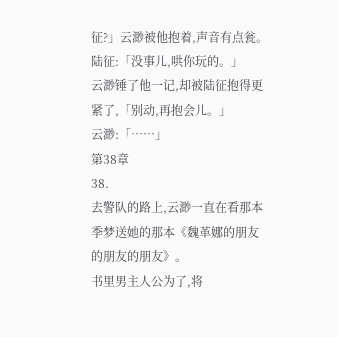征?」云渺被他抱着,声音有点瓮。
陆征:「没事儿,哄你玩的。」
云渺锤了他一记,却被陆征抱得更紧了,「别动,再抱会儿。」
云渺:「……」
第38章
38.
去警队的路上,云渺一直在看那本季梦送她的那本《魏革娜的朋友的朋友的朋友》。
书里男主人公为了,将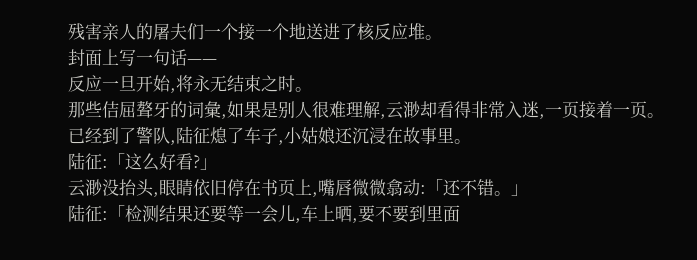残害亲人的屠夫们一个接一个地送进了核反应堆。
封面上写一句话——
反应一旦开始,将永无结束之时。
那些佶屈聱牙的词彙,如果是别人很难理解,云渺却看得非常入迷,一页接着一页。
已经到了警队,陆征熄了车子,小姑娘还沉浸在故事里。
陆征:「这么好看?」
云渺没抬头,眼睛依旧停在书页上,嘴唇微微翕动:「还不错。」
陆征:「检测结果还要等一会儿,车上晒,要不要到里面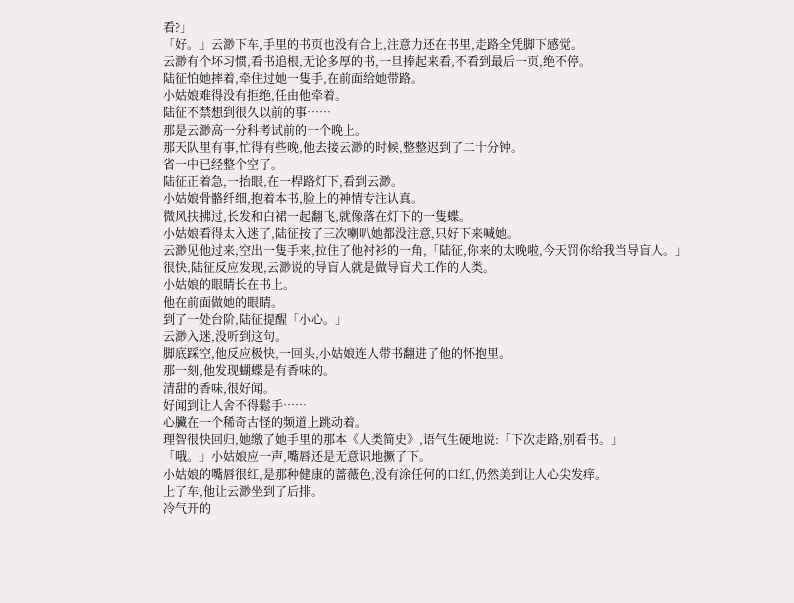看?」
「好。」云渺下车,手里的书页也没有合上,注意力还在书里,走路全凭脚下感觉。
云渺有个坏习惯,看书追根,无论多厚的书,一旦捧起来看,不看到最后一页,绝不停。
陆征怕她摔着,牵住过她一隻手,在前面给她带路。
小姑娘难得没有拒绝,任由他牵着。
陆征不禁想到很久以前的事……
那是云渺高一分科考试前的一个晚上。
那天队里有事,忙得有些晚,他去接云渺的时候,整整迟到了二十分钟。
省一中已经整个空了。
陆征正着急,一抬眼,在一桿路灯下,看到云渺。
小姑娘骨骼纤细,抱着本书,脸上的神情专注认真。
微风扶拂过,长发和白裙一起翻飞,就像落在灯下的一隻蝶。
小姑娘看得太入迷了,陆征按了三次喇叭她都没注意,只好下来喊她。
云渺见他过来,空出一隻手来,拉住了他衬衫的一角,「陆征,你来的太晚啦,今天罚你给我当导盲人。」
很快,陆征反应发现,云渺说的导盲人就是做导盲犬工作的人类。
小姑娘的眼睛长在书上。
他在前面做她的眼睛。
到了一处台阶,陆征提醒「小心。」
云渺入迷,没听到这句。
脚底踩空,他反应极快,一回头,小姑娘连人带书翻进了他的怀抱里。
那一刻,他发现蝴蝶是有香味的。
清甜的香味,很好闻。
好闻到让人舍不得鬆手……
心臟在一个稀奇古怪的频道上跳动着。
理智很快回归,她缴了她手里的那本《人类简史》,语气生硬地说:「下次走路,别看书。」
「哦。」小姑娘应一声,嘴唇还是无意识地撅了下。
小姑娘的嘴唇很红,是那种健康的蔷薇色,没有涂任何的口红,仍然美到让人心尖发痒。
上了车,他让云渺坐到了后排。
冷气开的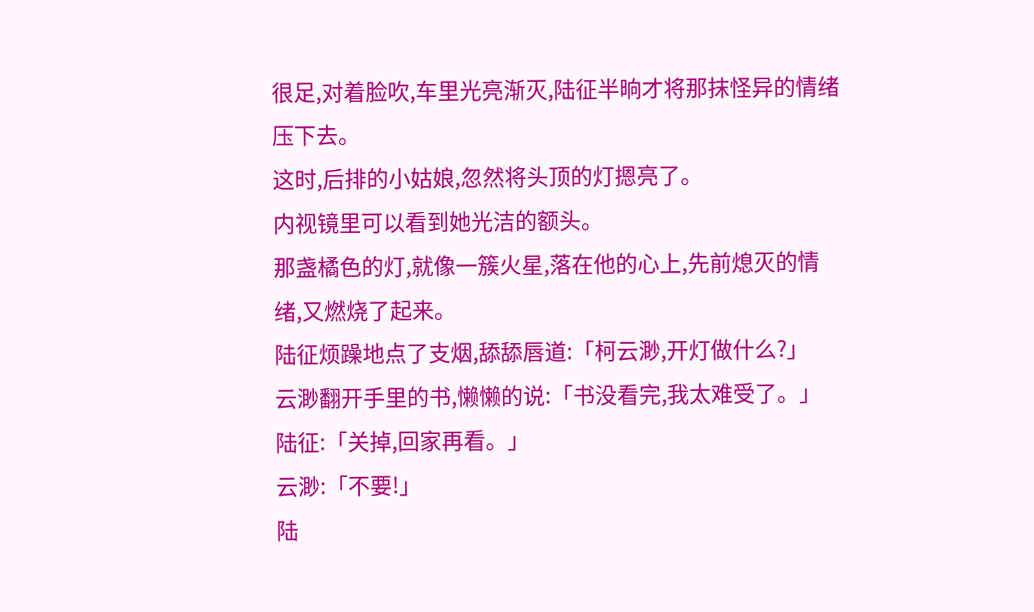很足,对着脸吹,车里光亮渐灭,陆征半晌才将那抹怪异的情绪压下去。
这时,后排的小姑娘,忽然将头顶的灯摁亮了。
内视镜里可以看到她光洁的额头。
那盏橘色的灯,就像一簇火星,落在他的心上,先前熄灭的情绪,又燃烧了起来。
陆征烦躁地点了支烟,舔舔唇道:「柯云渺,开灯做什么?」
云渺翻开手里的书,懒懒的说:「书没看完,我太难受了。」
陆征:「关掉,回家再看。」
云渺:「不要!」
陆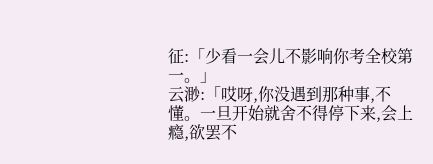征:「少看一会儿不影响你考全校第一。」
云渺:「哎呀,你没遇到那种事,不懂。一旦开始就舍不得停下来,会上瘾,欲罢不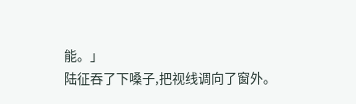能。」
陆征吞了下嗓子,把视线调向了窗外。